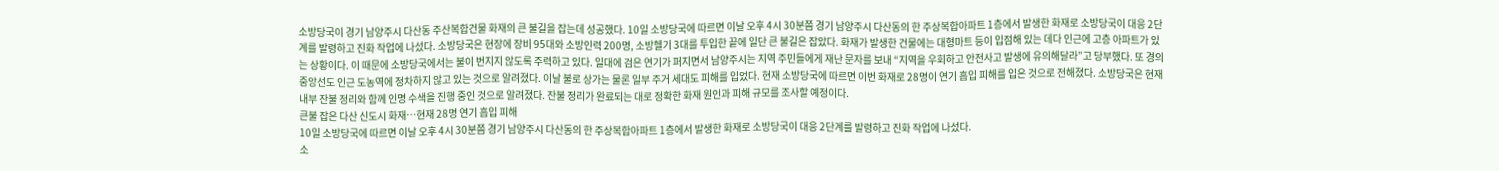소방당국이 경기 남양주시 다산동 주산복합건물 화재의 큰 불길을 잡는데 성공했다. 10일 소방당국에 따르면 이날 오후 4시 30분쯤 경기 남양주시 다산동의 한 주상복합아파트 1층에서 발생한 화재로 소방당국이 대응 2단계를 발령하고 진화 작업에 나섰다. 소방당국은 현장에 장비 95대와 소방인력 200명, 소방헬기 3대를 투입한 끝에 일단 큰 불길은 잡았다. 화재가 발생한 건물에는 대형마트 등이 입점해 있는 데다 인근에 고층 아파트가 있는 상황이다. 이 때문에 소방당국에서는 불이 번지지 않도록 주력하고 있다. 일대에 검은 연기가 퍼지면서 남양주시는 지역 주민들에게 재난 문자를 보내 “지역을 우회하고 안전사고 발생에 유의해달라”고 당부했다. 또 경의중앙선도 인근 도농역에 정차하지 않고 있는 것으로 알려졌다. 이날 불로 상가는 물론 일부 주거 세대도 피해를 입었다. 현재 소방당국에 따르면 이번 화재로 28명이 연기 흡입 피해를 입은 것으로 전해졌다. 소방당국은 현재 내부 잔불 정리와 함께 인명 수색을 진행 중인 것으로 알려졌다. 잔불 정리가 완료되는 대로 정확한 화재 원인과 피해 규모를 조사할 예정이다.
큰불 잡은 다산 신도시 화재…현재 28명 연기 흡입 피해
10일 소방당국에 따르면 이날 오후 4시 30분쯤 경기 남양주시 다산동의 한 주상복합아파트 1층에서 발생한 화재로 소방당국이 대응 2단계를 발령하고 진화 작업에 나섰다.
소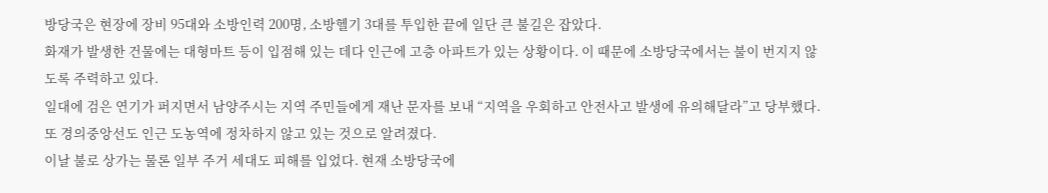방당국은 현장에 장비 95대와 소방인력 200명, 소방헬기 3대를 투입한 끝에 일단 큰 불길은 잡았다.
화재가 발생한 건물에는 대형마트 등이 입점해 있는 데다 인근에 고층 아파트가 있는 상황이다. 이 때문에 소방당국에서는 불이 번지지 않도록 주력하고 있다.
일대에 검은 연기가 퍼지면서 남양주시는 지역 주민들에게 재난 문자를 보내 “지역을 우회하고 안전사고 발생에 유의해달라”고 당부했다.
또 경의중앙선도 인근 도농역에 정차하지 않고 있는 것으로 알려졌다.
이날 불로 상가는 물론 일부 주거 세대도 피해를 입었다. 현재 소방당국에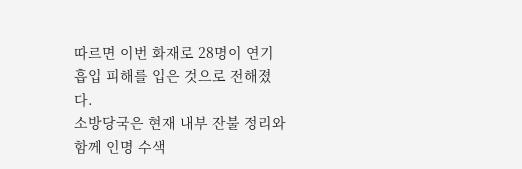따르면 이번 화재로 28명이 연기 흡입 피해를 입은 것으로 전해졌다.
소방당국은 현재 내부 잔불 정리와 함께 인명 수색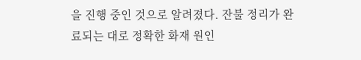을 진행 중인 것으로 알려졌다. 잔불 정리가 완료되는 대로 정확한 화재 원인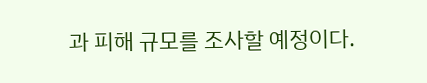과 피해 규모를 조사할 예정이다.